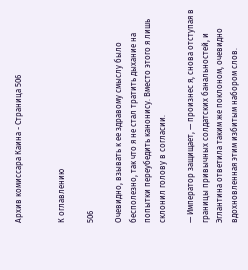Архив комиссара Каина - Страница 506


К оглавлению

506

Очевидно, взывать к ее здравому смыслу было бесполезно, так что я не стал тратить дыхание на попытки переубедить канонису. Вместо этого я лишь склонил голову в согласии.

— Император защищает, — произнес я, снова отступая в границы привычных солдатских банальностей, и Эглантина ответила таким же поклоном, очевидно вдохновленная этим избитым набором слов.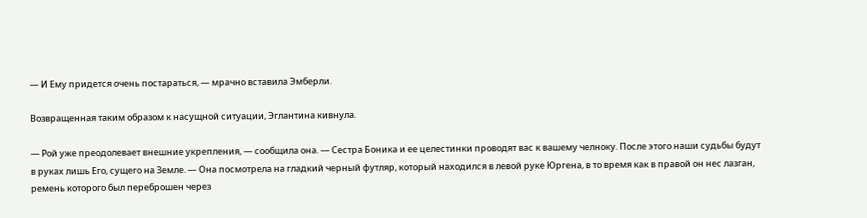— И Ему придется очень постараться, — мрачно вставила Эмберли.

Возвращенная таким образом к насущной ситуации, Эглантина кивнула.

— Рой уже преодолевает внешние укрепления, — сообщила она. — Сестра Боника и ее целестинки проводят вас к вашему челноку. После этого наши судьбы будут в руках лишь Его, сущего на Земле. — Она посмотрела на гладкий черный футляр, который находился в левой руке Юргена, в то время как в правой он нес лазган, ремень которого был переброшен через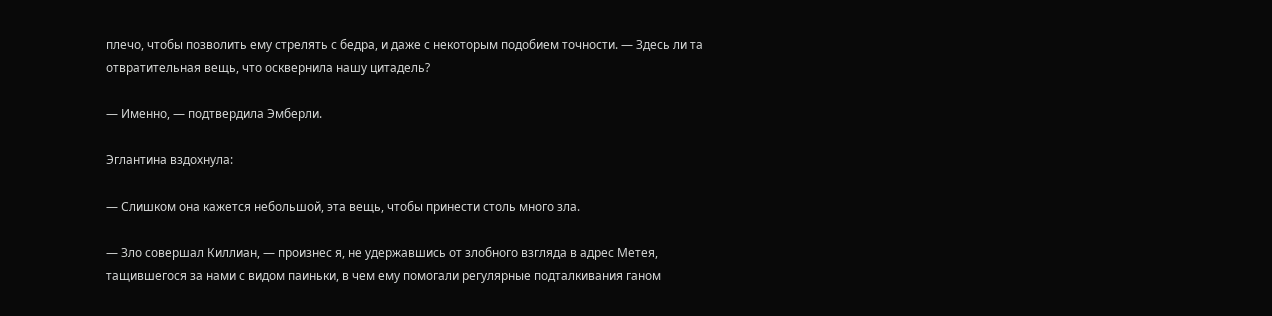плечо, чтобы позволить ему стрелять с бедра, и даже с некоторым подобием точности. — Здесь ли та отвратительная вещь, что осквернила нашу цитадель?

— Именно, — подтвердила Эмберли.

Эглантина вздохнула:

— Слишком она кажется небольшой, эта вещь, чтобы принести столь много зла.

— Зло совершал Киллиан, — произнес я, не удержавшись от злобного взгляда в адрес Метея, тащившегося за нами с видом паиньки, в чем ему помогали регулярные подталкивания ганом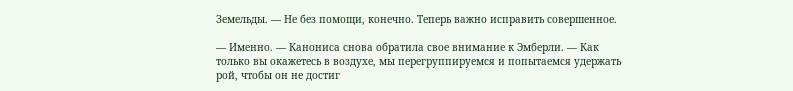Земельды. — Не без помощи, конечно. Теперь важно исправить совершенное.

— Именно. — Канониса снова обратила свое внимание к Эмберли. — Как только вы окажетесь в воздухе, мы перегруппируемся и попытаемся удержать рой, чтобы он не достиг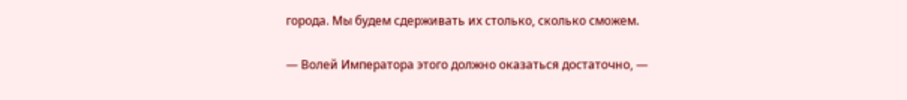города. Мы будем сдерживать их столько, сколько сможем.

— Волей Императора этого должно оказаться достаточно, —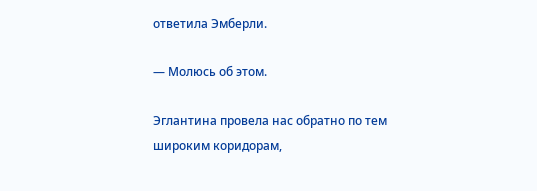ответила Эмберли.

— Молюсь об этом.

Эглантина провела нас обратно по тем широким коридорам,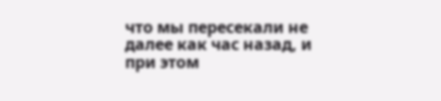что мы пересекали не далее как час назад, и при этом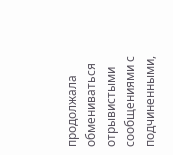продолжала обмениваться отрывистыми сообщениями с подчиненными,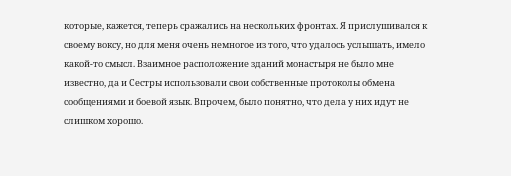которые, кажется, теперь сражались на нескольких фронтах. Я прислушивался к своему воксу, но для меня очень немногое из того, что удалось услышать, имело какой-то смысл. Взаимное расположение зданий монастыря не было мне известно, да и Сестры использовали свои собственные протоколы обмена сообщениями и боевой язык. Впрочем, было понятно, что дела у них идут не слишком хорошо.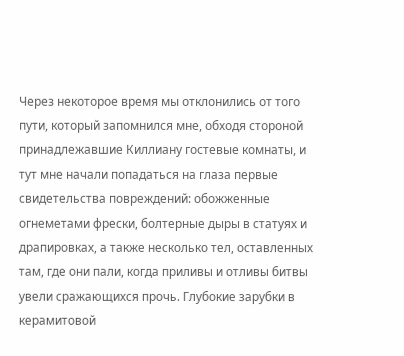Через некоторое время мы отклонились от того пути, который запомнился мне, обходя стороной принадлежавшие Киллиану гостевые комнаты, и тут мне начали попадаться на глаза первые свидетельства повреждений: обожженные огнеметами фрески, болтерные дыры в статуях и драпировках, а также несколько тел, оставленных там, где они пали, когда приливы и отливы битвы увели сражающихся прочь. Глубокие зарубки в керамитовой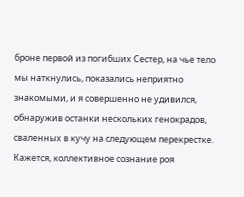броне первой из погибших Сестер, на чье тело мы наткнулись, показались неприятно знакомыми, и я совершенно не удивился, обнаружив останки нескольких генокрадов, сваленных в кучу на следующем перекрестке. Кажется, коллективное сознание роя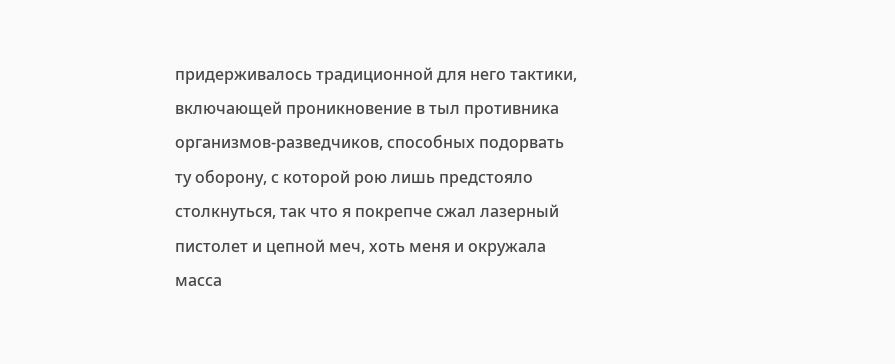придерживалось традиционной для него тактики, включающей проникновение в тыл противника организмов-разведчиков, способных подорвать ту оборону, с которой рою лишь предстояло столкнуться, так что я покрепче сжал лазерный пистолет и цепной меч, хоть меня и окружала масса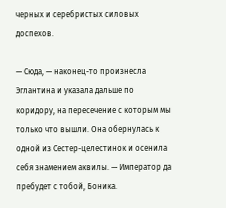черных и серебристых силовых доспехов.

— Сюда, — наконец-то произнесла Эглантина и указала дальше по коридору, на пересечение с которым мы только что вышли. Она обернулась к одной из Сестер-целестинок и осенила себя знамением аквилы. — Император да пребудет с тобой, Боника.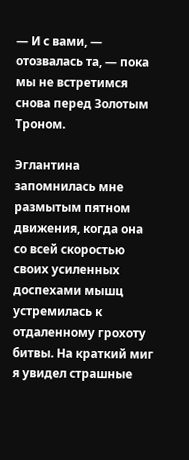— И с вами, — отозвалась та, — пока мы не встретимся снова перед Золотым Троном.

Эглантина запомнилась мне размытым пятном движения, когда она со всей скоростью своих усиленных доспехами мышц устремилась к отдаленному грохоту битвы. На краткий миг я увидел страшные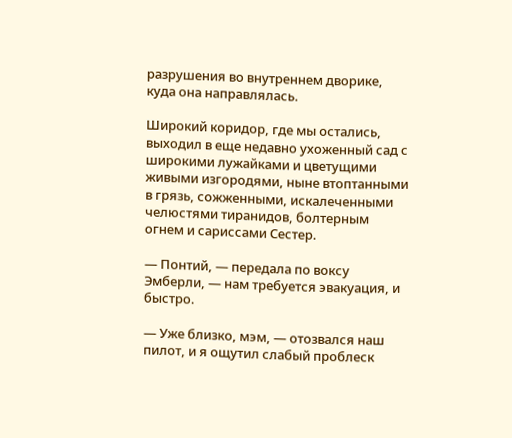разрушения во внутреннем дворике, куда она направлялась.

Широкий коридор, где мы остались, выходил в еще недавно ухоженный сад с широкими лужайками и цветущими живыми изгородями, ныне втоптанными в грязь, сожженными, искалеченными челюстями тиранидов, болтерным огнем и сариссами Сестер.

— Понтий, — передала по воксу Эмберли, — нам требуется эвакуация, и быстро.

— Уже близко, мэм, — отозвался наш пилот, и я ощутил слабый проблеск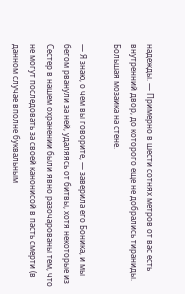надежды. — Примерно в шести сотнях метров от вас есть внутренний двор, до которого еще не добрались тираниды. Большая мозаика на стене.

— Я знаю, о чем вы говорите, — заверила его Боника, и мы бегом рванули за ней, удаляясь от битвы, хотя некоторые из Сестер в нашем охранении были явно разочарованы тем, что не могут последовать за своей канонисой в пасть смерти (в данном случае вполне буквальным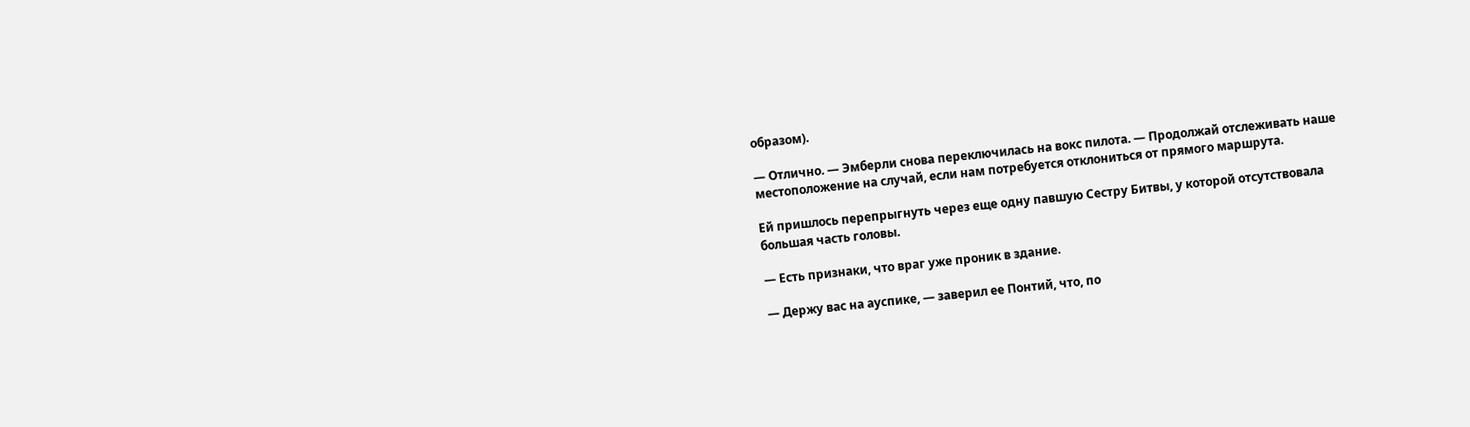образом).

— Отлично. — Эмберли снова переключилась на вокс пилота. — Продолжай отслеживать наше местоположение на случай, если нам потребуется отклониться от прямого маршрута.

Ей пришлось перепрыгнуть через еще одну павшую Сестру Битвы, у которой отсутствовала большая часть головы.

— Есть признаки, что враг уже проник в здание.

— Держу вас на ауспике, — заверил ее Понтий, что, по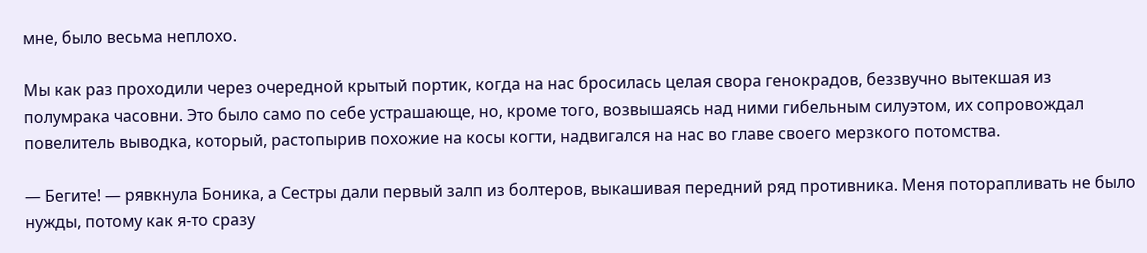мне, было весьма неплохо.

Мы как раз проходили через очередной крытый портик, когда на нас бросилась целая свора генокрадов, беззвучно вытекшая из полумрака часовни. Это было само по себе устрашающе, но, кроме того, возвышаясь над ними гибельным силуэтом, их сопровождал повелитель выводка, который, растопырив похожие на косы когти, надвигался на нас во главе своего мерзкого потомства.

— Бегите! — рявкнула Боника, а Сестры дали первый залп из болтеров, выкашивая передний ряд противника. Меня поторапливать не было нужды, потому как я-то сразу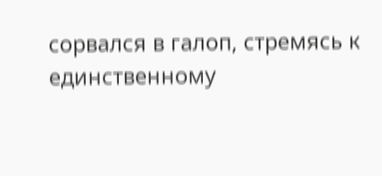сорвался в галоп, стремясь к единственному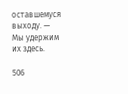оставшемуся выходу. — Мы удержим их здесь.

506